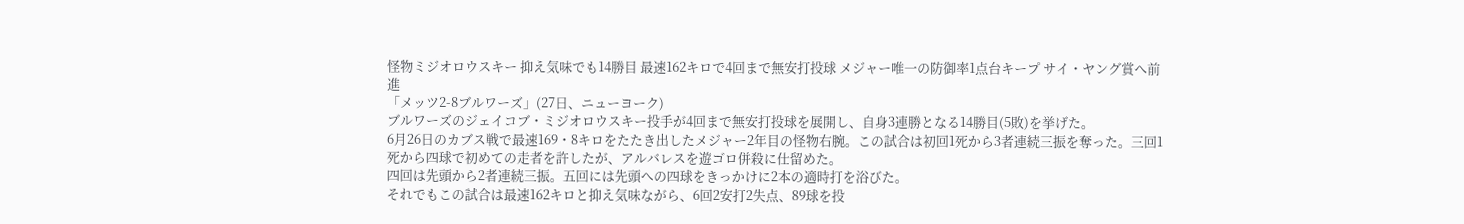怪物ミジオロウスキー 抑え気味でも14勝目 最速162キロで4回まで無安打投球 メジャー唯一の防御率1点台キープ サイ・ヤング賞へ前進
「メッツ2-8ブルワーズ」(27日、ニューヨーク)
ブルワーズのジェイコブ・ミジオロウスキー投手が4回まで無安打投球を展開し、自身3連勝となる14勝目(5敗)を挙げた。
6月26日のカブス戦で最速169・8キロをたたき出したメジャー2年目の怪物右腕。この試合は初回1死から3者連続三振を奪った。三回1死から四球で初めての走者を許したが、アルバレスを遊ゴロ併殺に仕留めた。
四回は先頭から2者連続三振。五回には先頭への四球をきっかけに2本の適時打を浴びた。
それでもこの試合は最速162キロと抑え気味ながら、6回2安打2失点、89球を投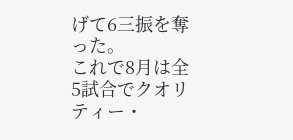げて6三振を奪った。
これで8月は全5試合でクオリティー・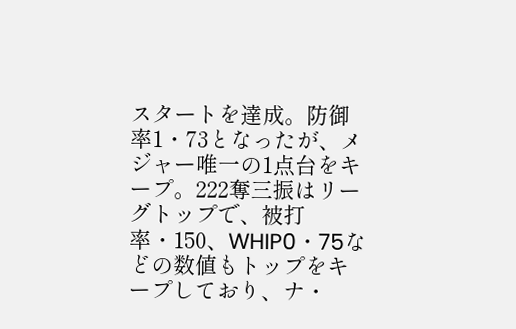スタートを達成。防御率1・73となったが、メジャー唯一の1点台をキープ。222奪三振はリーグトップで、被打率・150、WHIP0・75などの数値もトップをキープしており、ナ・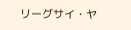リーグサイ・ヤ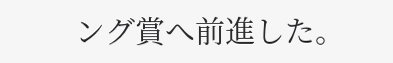ング賞へ前進した。